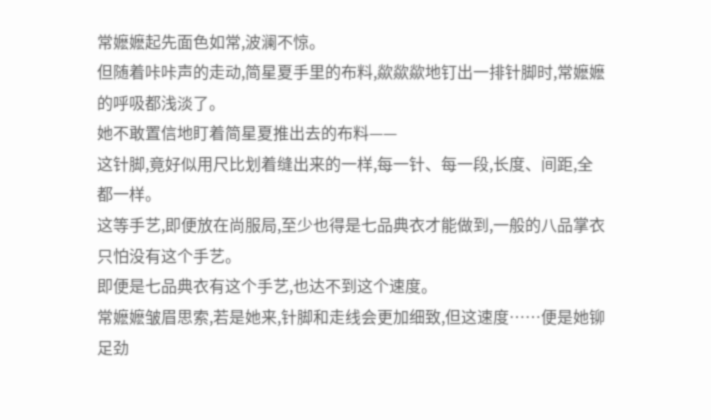常嬷嬷起先面色如常,波澜不惊。
但随着咔咔声的走动,简星夏手里的布料,歘歘歘地钉出一排针脚时,常嬷嬷的呼吸都浅淡了。
她不敢置信地盯着简星夏推出去的布料——
这针脚,竟好似用尺比划着缝出来的一样,每一针、每一段,长度、间距,全都一样。
这等手艺,即便放在尚服局,至少也得是七品典衣才能做到,一般的八品掌衣只怕没有这个手艺。
即便是七品典衣有这个手艺,也达不到这个速度。
常嬷嬷皱眉思索,若是她来,针脚和走线会更加细致,但这速度……便是她铆足劲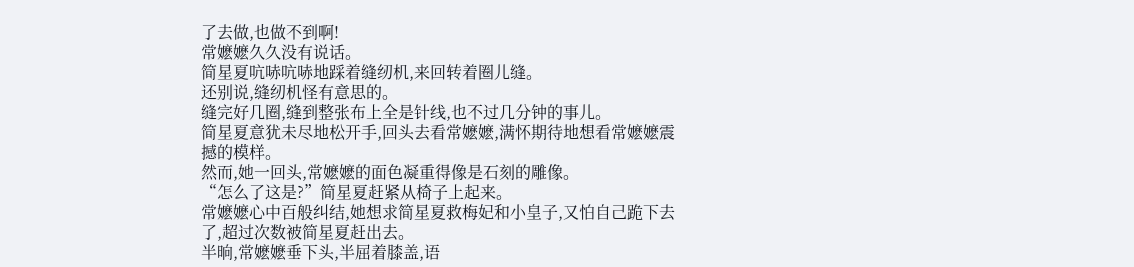了去做,也做不到啊!
常嬷嬷久久没有说话。
简星夏吭哧吭哧地踩着缝纫机,来回转着圈儿缝。
还别说,缝纫机怪有意思的。
缝完好几圈,缝到整张布上全是针线,也不过几分钟的事儿。
简星夏意犹未尽地松开手,回头去看常嬷嬷,满怀期待地想看常嬷嬷震撼的模样。
然而,她一回头,常嬷嬷的面色凝重得像是石刻的雕像。
“怎么了这是?”简星夏赶紧从椅子上起来。
常嬷嬷心中百般纠结,她想求简星夏救梅妃和小皇子,又怕自己跪下去了,超过次数被简星夏赶出去。
半晌,常嬷嬷垂下头,半屈着膝盖,语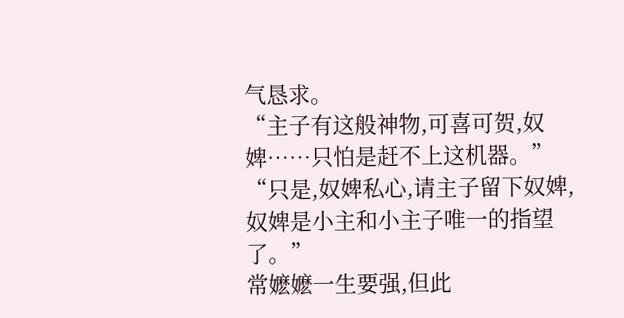气恳求。
“主子有这般神物,可喜可贺,奴婢……只怕是赶不上这机器。”
“只是,奴婢私心,请主子留下奴婢,奴婢是小主和小主子唯一的指望了。”
常嬷嬷一生要强,但此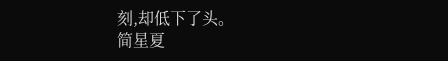刻,却低下了头。
简星夏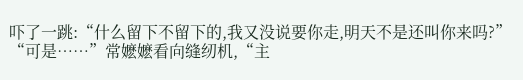吓了一跳:“什么留下不留下的,我又没说要你走,明天不是还叫你来吗?”
“可是……”常嬷嬷看向缝纫机,“主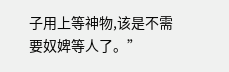子用上等神物,该是不需要奴婢等人了。”